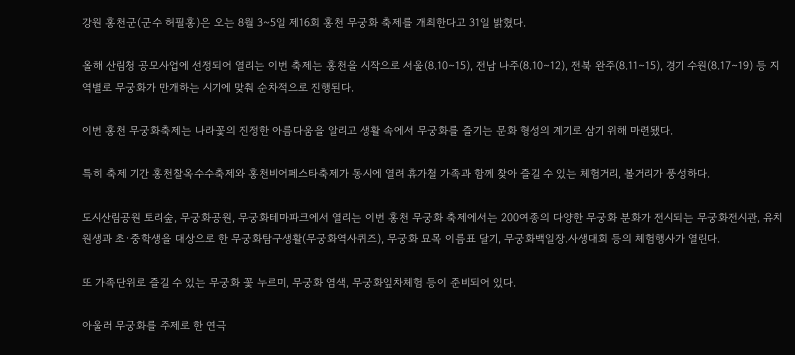강원 홍천군(군수 허필홍)은 오는 8월 3~5일 제16회 홍천 무궁화 축제를 개최한다고 31일 밝혔다.

올해 산림청 공모사업에 선정되어 열리는 이번 축제는 홍천을 시작으로 서울(8.10∼15), 전남 나주(8.10∼12), 전북 완주(8.11∼15), 경기 수원(8.17∼19) 등 지역별로 무궁화가 만개하는 시기에 맞춰 순차적으로 진행된다.

이번 홍천 무궁화축제는 나라꽃의 진정한 아름다움을 알리고 생활 속에서 무궁화를 즐기는 문화 형성의 계기로 삼기 위해 마련됐다.

특히 축제 기간 홍천찰옥수수축제와 홍천비어페스타축제가 동시에 열려 휴가철 가족과 함께 찾아 즐길 수 있는 체험거리, 볼거리가 풍성하다.

도시산림공원 토리숲, 무궁화공원, 무궁화테마파크에서 열리는 이번 홍천 무궁화 축제에서는 200여종의 다양한 무궁화 분화가 전시되는 무궁화전시관, 유치원생과 초·중학생을 대상으로 한 무궁화탐구생활(무궁화역사퀴즈), 무궁화 묘목 이름표 달기, 무궁화백일장.사생대회 등의 체험행사가 열린다.

또 가족단위로 즐길 수 있는 무궁화 꽃 누르미, 무궁화 염색, 무궁화잎차체험 등이 준비되어 있다.

아울러 무궁화를 주제로 한 연극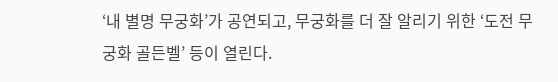‘내 별명 무궁화’가 공연되고, 무궁화를 더 잘 알리기 위한 ‘도전 무궁화 골든벨’ 등이 열린다.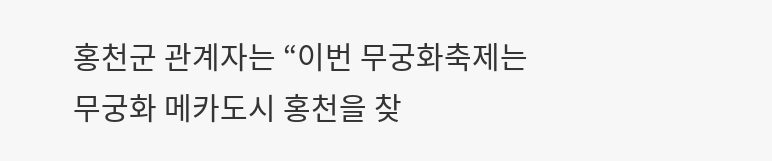홍천군 관계자는 “이번 무궁화축제는 무궁화 메카도시 홍천을 찾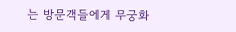는 방문객들에게 무궁화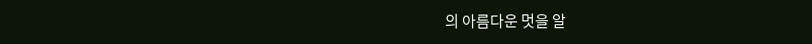의 아름다운 멋을 알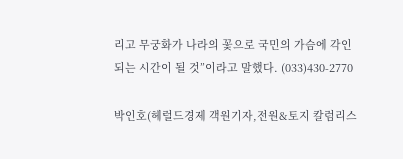리고 무궁화가 나라의 꽃으로 국민의 가슴에 각인되는 시간이 될 것”이라고 말했다. (033)430-2770

박인호(헤럴드경제 객원기자,전원&토지 칼럼리스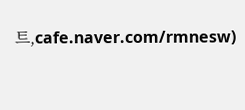트,cafe.naver.com/rmnesw)